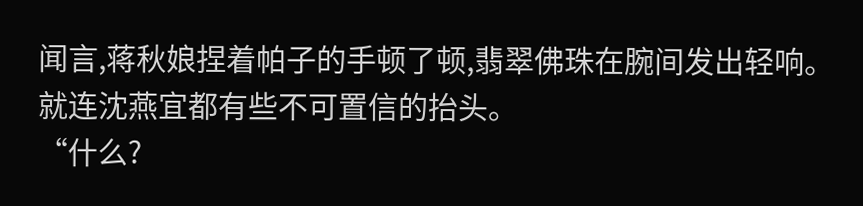闻言,蒋秋娘捏着帕子的手顿了顿,翡翠佛珠在腕间发出轻响。
就连沈燕宜都有些不可置信的抬头。
“什么?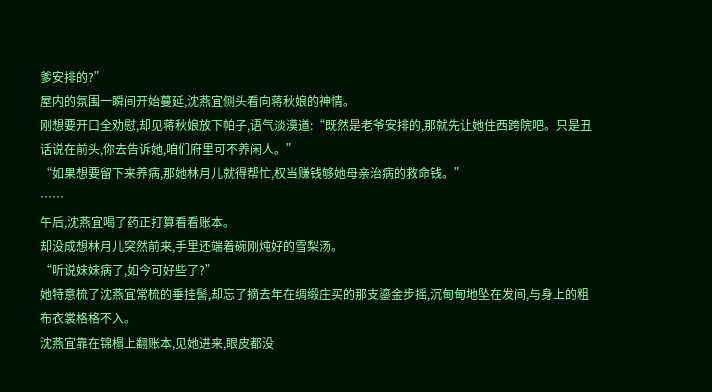爹安排的?”
屋内的氛围一瞬间开始蔓延,沈燕宜侧头看向蒋秋娘的神情。
刚想要开口全劝慰,却见蒋秋娘放下帕子,语气淡漠道:“既然是老爷安排的,那就先让她住西跨院吧。只是丑话说在前头,你去告诉她,咱们府里可不养闲人。”
“如果想要留下来养病,那她林月儿就得帮忙,权当赚钱够她母亲治病的救命钱。”
……
午后,沈燕宜喝了药正打算看看账本。
却没成想林月儿突然前来,手里还端着碗刚炖好的雪梨汤。
“听说妹妹病了,如今可好些了?”
她特意梳了沈燕宜常梳的垂挂髻,却忘了摘去年在绸缎庄买的那支鎏金步摇,沉甸甸地坠在发间,与身上的粗布衣裳格格不入。
沈燕宜靠在锦榻上翻账本,见她进来,眼皮都没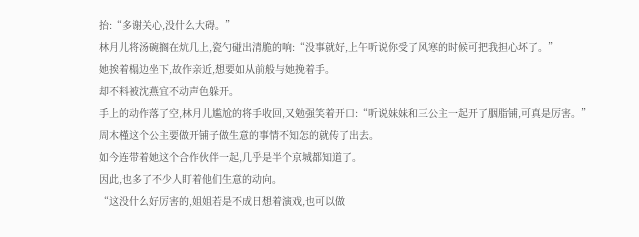抬:“多谢关心,没什么大碍。”
林月儿将汤碗搁在炕几上,瓷勺碰出清脆的响:“没事就好,上午听说你受了风寒的时候可把我担心坏了。”
她挨着榻边坐下,故作亲近,想要如从前般与她挽着手。
却不料被沈燕宜不动声色躲开。
手上的动作落了空,林月儿尴尬的将手收回,又勉强笑着开口:“听说妹妹和三公主一起开了胭脂铺,可真是厉害。”
周木槿这个公主要做开铺子做生意的事情不知怎的就传了出去。
如今连带着她这个合作伙伴一起,几乎是半个京城都知道了。
因此,也多了不少人盯着他们生意的动向。
“这没什么好厉害的,姐姐若是不成日想着演戏,也可以做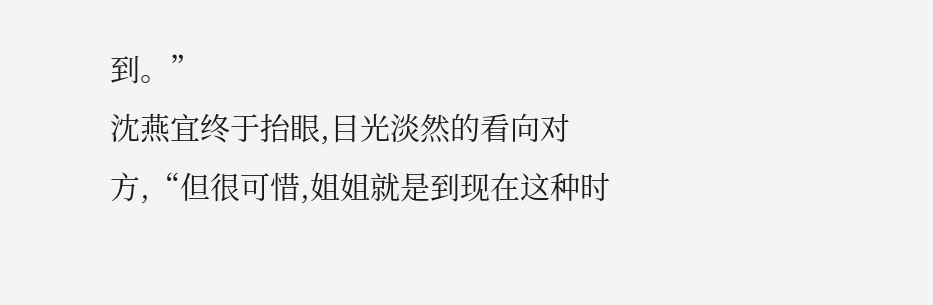到。”
沈燕宜终于抬眼,目光淡然的看向对方,“但很可惜,姐姐就是到现在这种时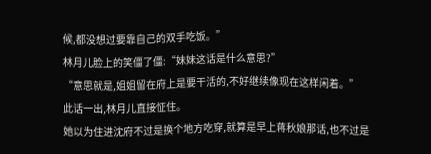候,都没想过要靠自己的双手吃饭。”
林月儿脸上的笑僵了僵:“妹妹这话是什么意思?”
“意思就是,姐姐留在府上是要干活的,不好继续像现在这样闲着。”
此话一出,林月儿直接怔住。
她以为住进沈府不过是换个地方吃穿,就算是早上蒋秋娘那话,也不过是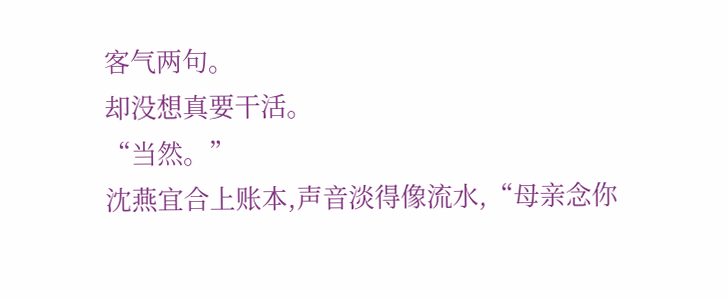客气两句。
却没想真要干活。
“当然。”
沈燕宜合上账本,声音淡得像流水,“母亲念你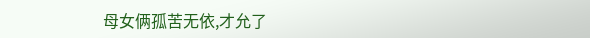母女俩孤苦无依,才允了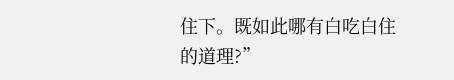住下。既如此哪有白吃白住的道理?”